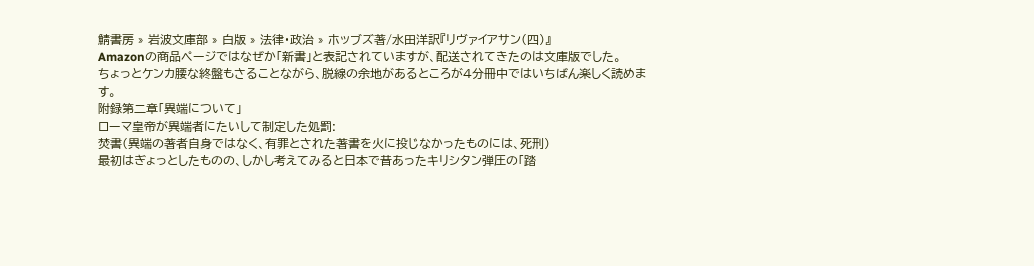鯖書房 » 岩波文庫部 » 白版 » 法律・政治 » ホッブズ著/水田洋訳『リヴァイアサン(四)』
Amazonの商品ページではなぜか「新書」と表記されていますが、配送されてきたのは文庫版でした。
ちょっとケンカ腰な終盤もさることながら、脱線の余地があるところが4分冊中ではいちばん楽しく読めます。
附録第二章「異端について」
ローマ皇帝が異端者にたいして制定した処罰:
焚書(異端の著者自身ではなく、有罪とされた著書を火に投じなかったものには、死刑)
最初はぎょっとしたものの、しかし考えてみると日本で昔あったキリシタン弾圧の「踏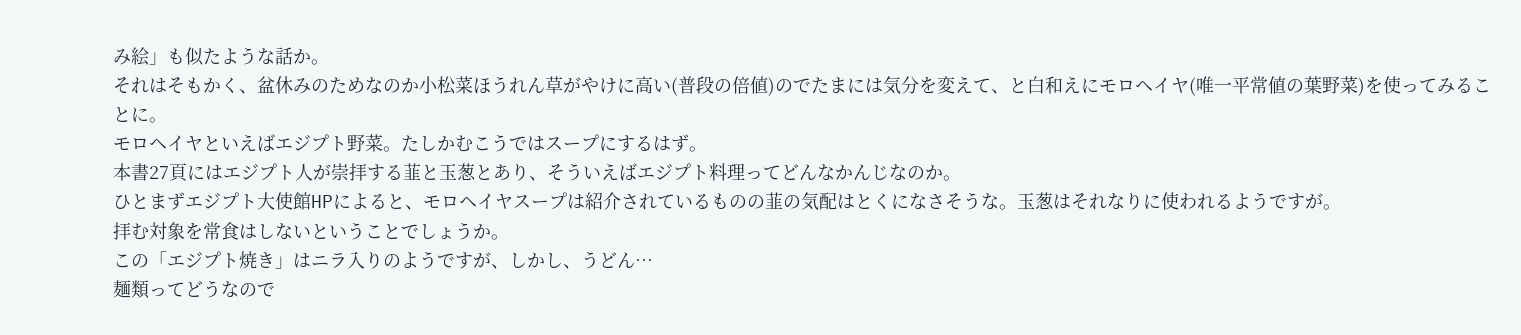み絵」も似たような話か。
それはそもかく、盆休みのためなのか小松菜ほうれん草がやけに高い(普段の倍値)のでたまには気分を変えて、と白和えにモロヘイヤ(唯一平常値の葉野菜)を使ってみることに。
モロヘイヤといえばエジプト野菜。たしかむこうではスープにするはず。
本書27頁にはエジプト人が崇拝する韮と玉葱とあり、そういえばエジプト料理ってどんなかんじなのか。
ひとまずエジプト大使館HPによると、モロヘイヤスープは紹介されているものの韮の気配はとくになさそうな。玉葱はそれなりに使われるようですが。
拝む対象を常食はしないということでしょうか。
この「エジプト焼き」はニラ入りのようですが、しかし、うどん…
麺類ってどうなので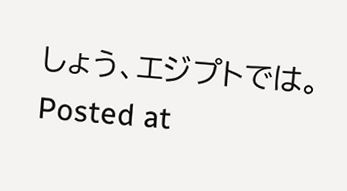しょう、エジプトでは。
Posted at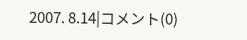2007. 8.14|コメント(0)